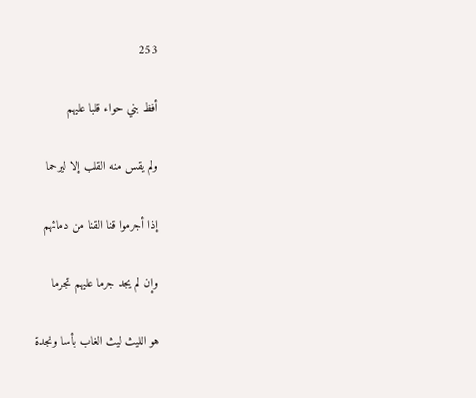253

أفظ بني حواء قلبا عليهم

ولم يقس منه القلب إلا ليرحما

إذا أجرموا قنا القنا من دمائهم

وإن لم يجد جرما عليهم تجرما

هو الليث ليث الغاب بأسا ونجدة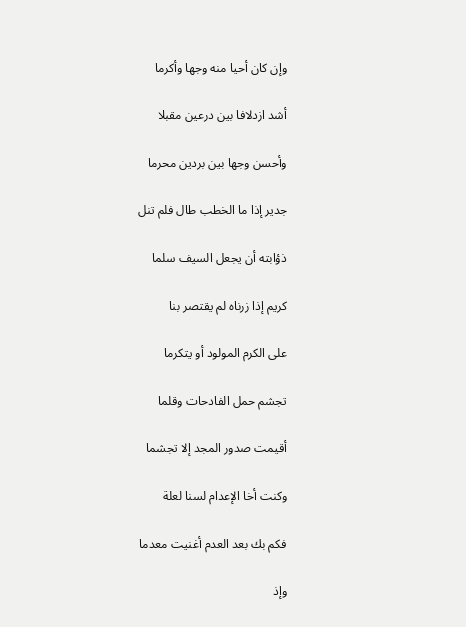وإن كان أحيا منه وجها وأكرما

أشد ازدلافا بين درعين مقبلا

وأحسن وجها بين بردين محرما

جدير إذا ما الخطب طال فلم تنل

ذؤابته أن يجعل السيف سلما

كريم إذا زرناه لم يقتصر بنا

على الكرم المولود أو يتكرما

تجشم حمل الفادحات وقلما

أقيمت صدور المجد إلا تجشما

وكنت أخا الإعدام لسنا لعلة

فكم بك بعد العدم أغنيت معدما

وإذ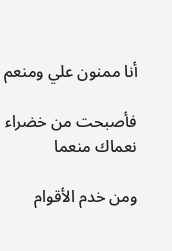أنا ممنون علي ومنعم

فأصبحت من خضراء نعماك منعما

ومن خدم الأقوام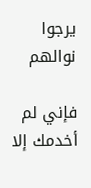يرجوا نوالهم

فإني لم أخدمك إلا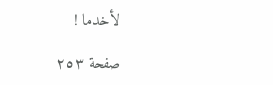لأخدما !

صفحة ٢٥٣